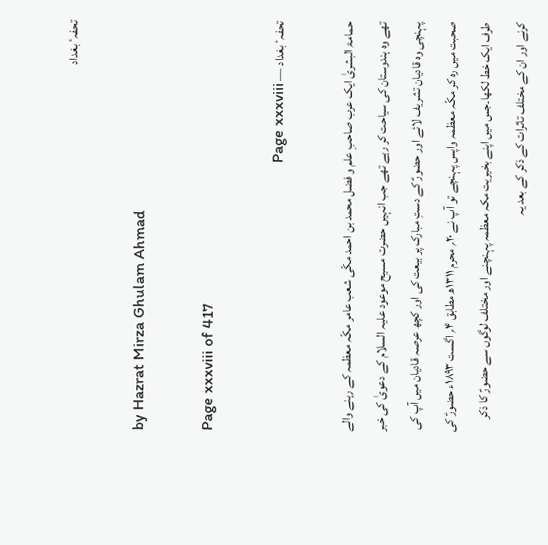تحفہٴ بغداد

by Hazrat Mirza Ghulam Ahmad

Page xxxviii of 417

تحفہٴ بغداد — Page xxxviii

حمامۃ البشریٰ ایک عرب صاحبِ علم و فضل محمد بن احمد مکّی شعب عامر مکّہ معظمہ کے رہنے والے تھے وہ ہندوستان کی سیاحت کر رہے تھے جب انہیں حضرت مسیح موعود علیہ السلام کے دعویٰ کی خبر پہنچی وہ قادیان تشریف لائے اور حضورؑ کے دستِ مبارک پر بیعت کی اور کچھ عرصہ قادیان میں آپ کی صحبت میں رہ کر مکّہ معظمہ واپس پہنچے تو آپ نے ۲۰؍ محرم ۱۳۱۱ھ مطابق ۴؍ اگست ۱۸۹۳ء حضورؑ کی طرف ایک خط لکھا۔جس میں اپنے بخیریت مکہ معظمہ پہنچنے اور مختلف لوگوں سے حضورؑ کا ذکر کرنے اور ان کے مختلف تاثرات کے ذکر کے بعد یہ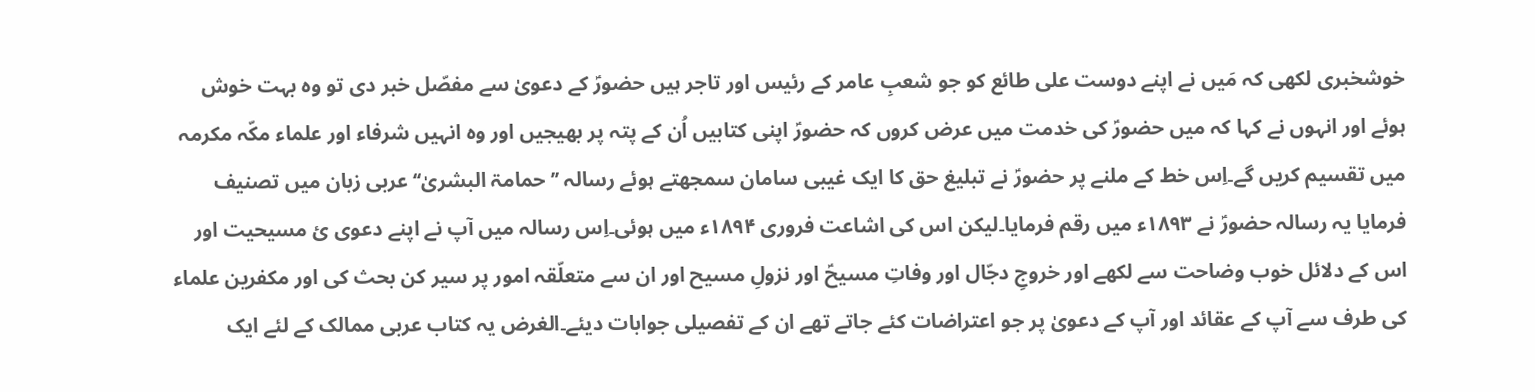خوشخبری لکھی کہ مَیں نے اپنے دوست علی طائع کو جو شعبِ عامر کے رئیس اور تاجر ہیں حضورؑ کے دعویٰ سے مفصّل خبر دی تو وہ بہت خوش ہوئے اور انہوں نے کہا کہ میں حضورؑ کی خدمت میں عرض کروں کہ حضورؑ اپنی کتابیں اُن کے پتہ پر بھیجیں اور وہ انہیں شرفاء اور علماء مکّہ مکرمہ میں تقسیم کریں گے۔اِس خط کے ملنے پر حضورؑ نے تبلیغ حق کا ایک غیبی سامان سمجھتے ہوئے رسالہ ’’حمامۃ البشریٰ‘‘ عربی زبان میں تصنیف فرمایا یہ رسالہ حضورؑ نے ۱۸۹۳ء میں رقم فرمایا۔لیکن اس کی اشاعت فروری ۱۸۹۴ء میں ہوئی۔اِس رسالہ میں آپ نے اپنے دعوی ئ مسیحیت اور اس کے دلائل خوب وضاحت سے لکھے اور خروجِ دجّال اور وفاتِ مسیحؑ اور نزولِ مسیح اور ان سے متعلّقہ امور پر سیر کن بحث کی اور مکفرین علماء کی طرف سے آپ کے عقائد اور آپ کے دعویٰ پر جو اعتراضات کئے جاتے تھے ان کے تفصیلی جوابات دیئے۔الغرض یہ کتاب عربی ممالک کے لئے ایک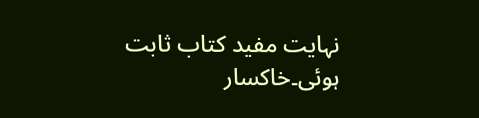نہایت مفید کتاب ثابت ہوئی۔خاکسار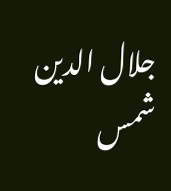جلال الدین شمس